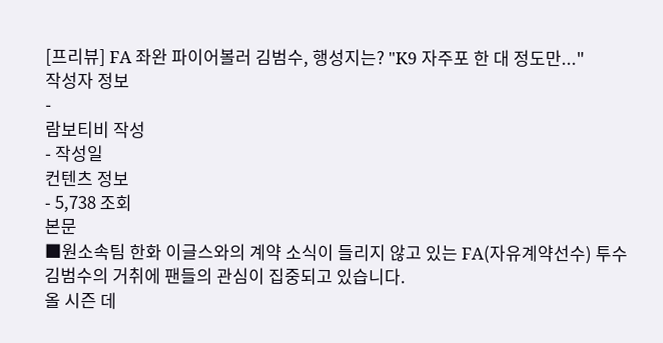[프리뷰] FA 좌완 파이어볼러 김범수, 행성지는? "K9 자주포 한 대 정도만..."
작성자 정보
-
람보티비 작성
- 작성일
컨텐츠 정보
- 5,738 조회
본문
■원소속팀 한화 이글스와의 계약 소식이 들리지 않고 있는 FA(자유계약선수) 투수 김범수의 거취에 팬들의 관심이 집중되고 있습니다.
올 시즌 데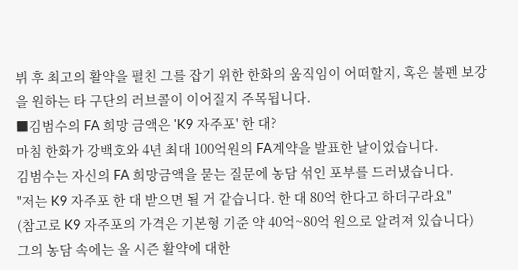뷔 후 최고의 활약을 펼친 그를 잡기 위한 한화의 움직임이 어떠할지, 혹은 불펜 보강을 원하는 타 구단의 러브콜이 이어질지 주목됩니다.
■김범수의 FA 희망 금액은 'K9 자주포' 한 대?
마침 한화가 강백호와 4년 최대 100억원의 FA계약을 발표한 날이었습니다.
김범수는 자신의 FA 희망금액을 묻는 질문에 농담 섞인 포부를 드러냈습니다.
"저는 K9 자주포 한 대 받으면 될 거 같습니다. 한 대 80억 한다고 하더구라요"
(참고로 K9 자주포의 가격은 기본형 기준 약 40억~80억 원으로 알려져 있습니다)
그의 농담 속에는 올 시즌 활약에 대한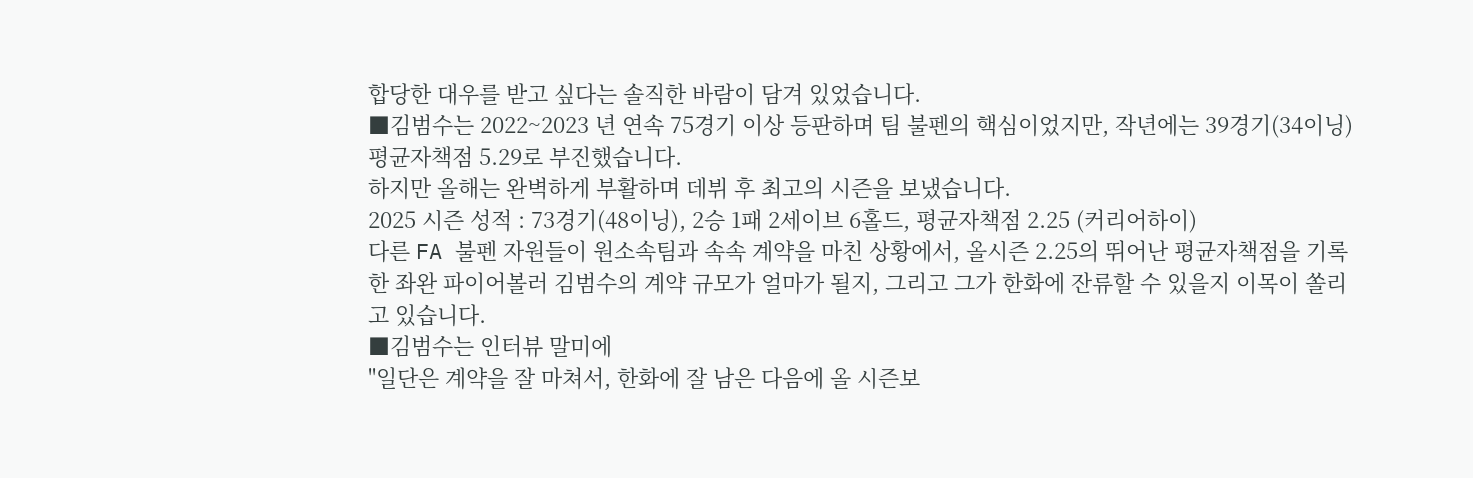합당한 대우를 받고 싶다는 솔직한 바람이 담겨 있었습니다.
■김범수는 2022~2023 년 연속 75경기 이상 등판하며 팀 불펜의 핵심이었지만, 작년에는 39경기(34이닝) 평균자책점 5.29로 부진했습니다.
하지만 올해는 완벽하게 부활하며 데뷔 후 최고의 시즌을 보냈습니다.
2025 시즌 성적 : 73경기(48이닝), 2승 1패 2세이브 6홀드, 평균자책점 2.25 (커리어하이)
다른 FA 불펜 자원들이 원소속팀과 속속 계약을 마친 상황에서, 올시즌 2.25의 뛰어난 평균자책점을 기록한 좌완 파이어볼러 김범수의 계약 규모가 얼마가 될지, 그리고 그가 한화에 잔류할 수 있을지 이목이 쏠리고 있습니다.
■김범수는 인터뷰 말미에
"일단은 계약을 잘 마쳐서, 한화에 잘 남은 다음에 올 시즌보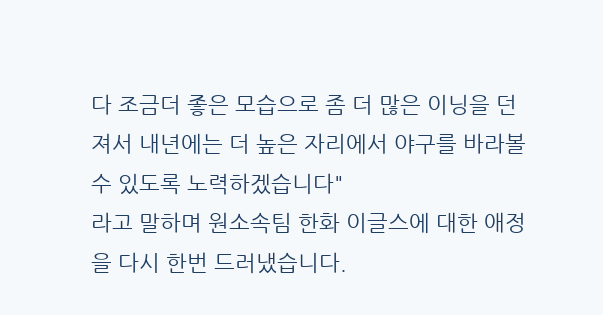다 조금더 좋은 모습으로 좀 더 많은 이닝을 던져서 내년에는 더 높은 자리에서 야구를 바라볼 수 있도록 노력하겠습니다"
라고 말하며 원소속팀 한화 이글스에 대한 애정을 다시 한번 드러냈습니다.